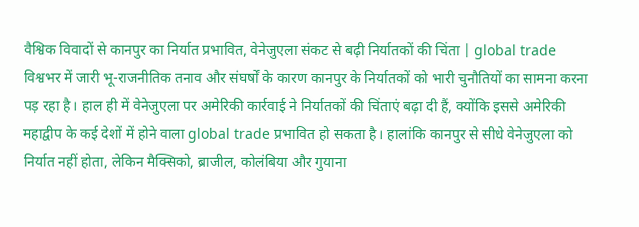वैश्विक विवादों से कानपुर का निर्यात प्रभावित, वेनेजुएला संकट से बढ़ी निर्यातकों की चिंता | global trade
विश्वभर में जारी भू-राजनीतिक तनाव और संघर्षों के कारण कानपुर के निर्यातकों को भारी चुनौतियों का सामना करना पड़ रहा है। हाल ही में वेनेजुएला पर अमेरिकी कार्रवाई ने निर्यातकों की चिंताएं बढ़ा दी हैं, क्योंकि इससे अमेरिकी महाद्वीप के कई देशों में होने वाला global trade प्रभावित हो सकता है। हालांकि कानपुर से सीधे वेनेजुएला को निर्यात नहीं होता, लेकिन मैक्सिको, ब्राजील, कोलंबिया और गुयाना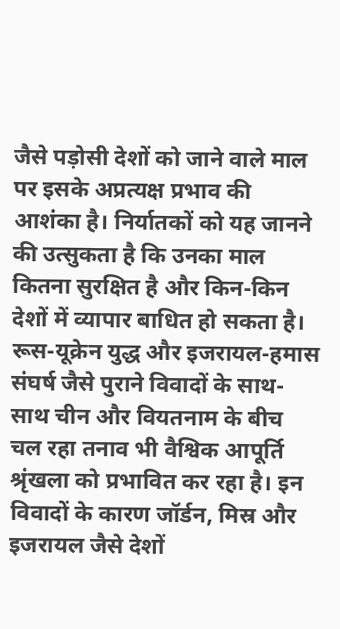जैसे पड़ोसी देशों को जाने वाले माल पर इसके अप्रत्यक्ष प्रभाव की आशंका है। निर्यातकों को यह जानने की उत्सुकता है कि उनका माल कितना सुरक्षित है और किन-किन देशों में व्यापार बाधित हो सकता है।
रूस-यूक्रेन युद्ध और इजरायल-हमास संघर्ष जैसे पुराने विवादों के साथ-साथ चीन और वियतनाम के बीच चल रहा तनाव भी वैश्विक आपूर्ति श्रृंखला को प्रभावित कर रहा है। इन विवादों के कारण जॉर्डन, मिस्र और इजरायल जैसे देशों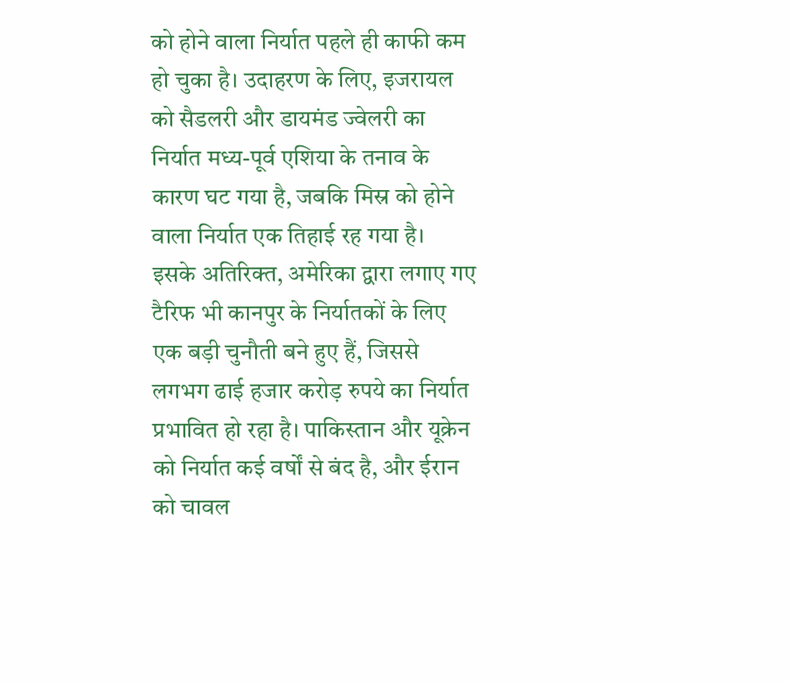को होने वाला निर्यात पहले ही काफी कम हो चुका है। उदाहरण के लिए, इजरायल को सैडलरी और डायमंड ज्वेलरी का निर्यात मध्य-पूर्व एशिया के तनाव के कारण घट गया है, जबकि मिस्र को होने वाला निर्यात एक तिहाई रह गया है।
इसके अतिरिक्त, अमेरिका द्वारा लगाए गए टैरिफ भी कानपुर के निर्यातकों के लिए एक बड़ी चुनौती बने हुए हैं, जिससे लगभग ढाई हजार करोड़ रुपये का निर्यात प्रभावित हो रहा है। पाकिस्तान और यूक्रेन को निर्यात कई वर्षों से बंद है, और ईरान को चावल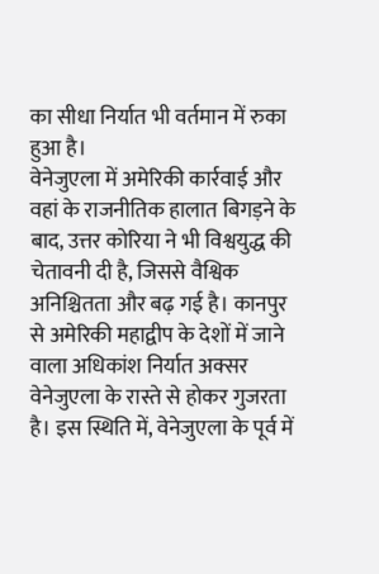का सीधा निर्यात भी वर्तमान में रुका हुआ है।
वेनेजुएला में अमेरिकी कार्रवाई और वहां के राजनीतिक हालात बिगड़ने के बाद, उत्तर कोरिया ने भी विश्वयुद्ध की चेतावनी दी है, जिससे वैश्विक अनिश्चितता और बढ़ गई है। कानपुर से अमेरिकी महाद्वीप के देशों में जाने वाला अधिकांश निर्यात अक्सर वेनेजुएला के रास्ते से होकर गुजरता है। इस स्थिति में, वेनेजुएला के पूर्व में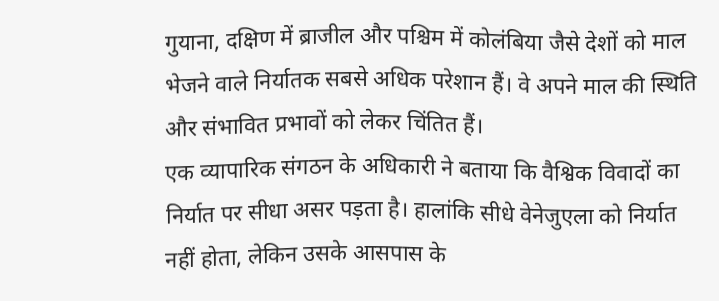गुयाना, दक्षिण में ब्राजील और पश्चिम में कोलंबिया जैसे देशों को माल भेजने वाले निर्यातक सबसे अधिक परेशान हैं। वे अपने माल की स्थिति और संभावित प्रभावों को लेकर चिंतित हैं।
एक व्यापारिक संगठन के अधिकारी ने बताया कि वैश्विक विवादों का निर्यात पर सीधा असर पड़ता है। हालांकि सीधे वेनेजुएला को निर्यात नहीं होता, लेकिन उसके आसपास के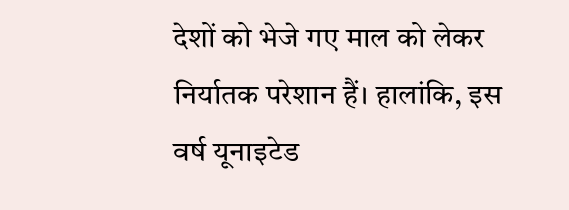देशों को भेजे गए माल को लेकर निर्यातक परेशान हैं। हालांकि, इस वर्ष यूनाइटेड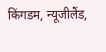किंगडम, न्यूजीलैंड,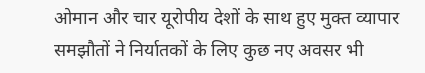ओमान और चार यूरोपीय देशों के साथ हुए मुक्त व्यापार समझौतों ने निर्यातकों के लिए कुछ नए अवसर भी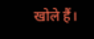खोले हैं।